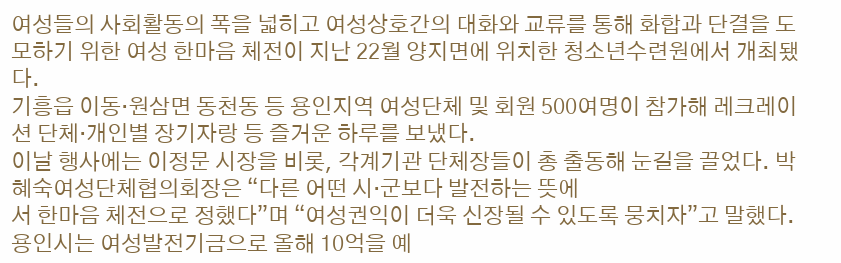여성들의 사회활동의 폭을 넓히고 여성상호간의 대화와 교류를 통해 화합과 단결을 도모하기 위한 여성 한마음 체전이 지난 22월 양지면에 위치한 청소년수련원에서 개최됐다.
기흥읍 이동·원삼면 동천동 등 용인지역 여성단체 및 회원 500여명이 참가해 레크레이션 단체·개인별 장기자랑 등 즐거운 하루를 보냈다.
이날 행사에는 이정문 시장을 비롯, 각계기관 단체장들이 총 출동해 눈길을 끌었다. 박혜숙여성단체협의회장은 “다른 어떤 시·군보다 발전하는 뜻에
서 한마음 체전으로 정했다”며 “여성권익이 더욱 신장될 수 있도록 뭉치자”고 말했다. 용인시는 여성발전기금으로 올해 10억을 예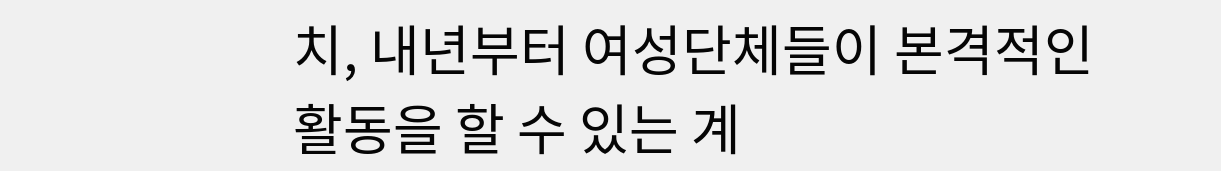치, 내년부터 여성단체들이 본격적인 활동을 할 수 있는 계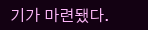기가 마련됐다.